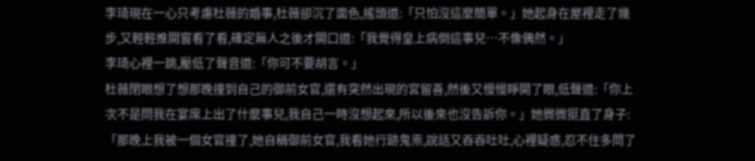李琦現在一心只考慮杜薇的婚事,杜薇卻沉了面色,搖頭道:「只怕沒這麼簡單。」她起身在屋裡走了幾步,又輕輕推開窗看了看,確定無人之後才開口道:「我覺得皇上病倒這事兒…不像偶然。」
李琦心裡一跳,壓低了聲音道:「你可不要胡言。」
杜薇閉眼想了想那晚撞到自己的御前女官,還有突然出現的宮留善,然後又慢慢睜開了眼,低聲道:「你上次不是問我在宴席上出了什麼事兒,我自己一時沒想起來,所以後來也沒告訴你。」她微微挺直了身子:「那晚上我被一個女官撞了,她自稱御前女官,我看她行跡鬼祟,說話又吞吞吐吐,心裡疑惑,忍不住多問了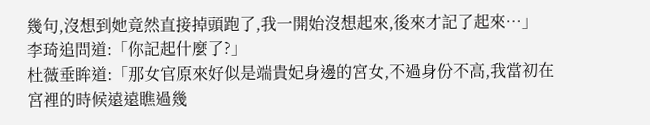幾句,沒想到她竟然直接掉頭跑了,我一開始沒想起來,後來才記了起來…」
李琦追問道:「你記起什麼了?」
杜薇垂眸道:「那女官原來好似是端貴妃身邊的宮女,不過身份不高,我當初在宮裡的時候遠遠瞧過幾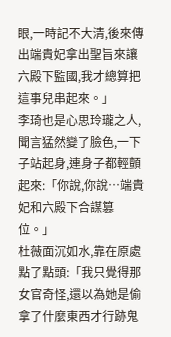眼,一時記不大清,後來傳出端貴妃拿出聖旨來讓六殿下監國,我才總算把這事兒串起來。」
李琦也是心思玲瓏之人,聞言猛然變了臉色,一下子站起身,連身子都輕顫起來:「你說,你說…端貴妃和六殿下合謀篡位。」
杜薇面沉如水,靠在原處點了點頭:「我只覺得那女官奇怪,還以為她是偷拿了什麼東西才行跡鬼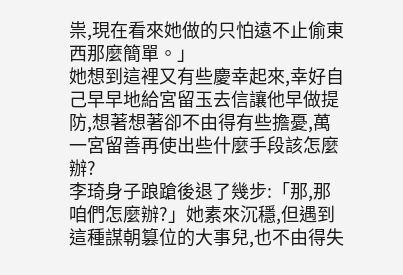祟,現在看來她做的只怕遠不止偷東西那麼簡單。」
她想到這裡又有些慶幸起來,幸好自己早早地給宮留玉去信讓他早做提防,想著想著卻不由得有些擔憂,萬一宮留善再使出些什麼手段該怎麼辦?
李琦身子踉蹌後退了幾步:「那,那咱們怎麼辦?」她素來沉穩,但遇到這種謀朝篡位的大事兒,也不由得失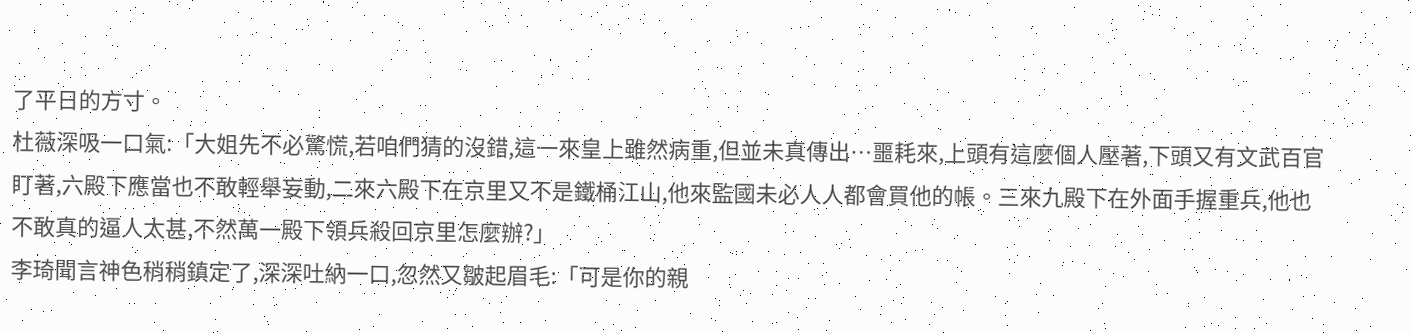了平日的方寸。
杜薇深吸一口氣:「大姐先不必驚慌,若咱們猜的沒錯,這一來皇上雖然病重,但並未真傳出…噩耗來,上頭有這麼個人壓著,下頭又有文武百官盯著,六殿下應當也不敢輕舉妄動,二來六殿下在京里又不是鐵桶江山,他來監國未必人人都會買他的帳。三來九殿下在外面手握重兵,他也不敢真的逼人太甚,不然萬一殿下領兵殺回京里怎麼辦?」
李琦聞言神色稍稍鎮定了,深深吐納一口,忽然又皺起眉毛:「可是你的親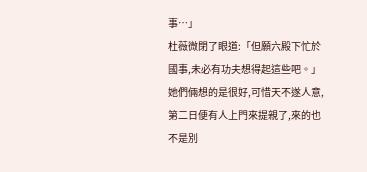事…」
杜薇微閉了眼道:「但願六殿下忙於國事,未必有功夫想得起這些吧。」
她們倆想的是很好,可惜天不遂人意,第二日便有人上門來提親了,來的也不是別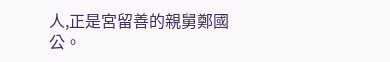人,正是宮留善的親舅鄭國公。